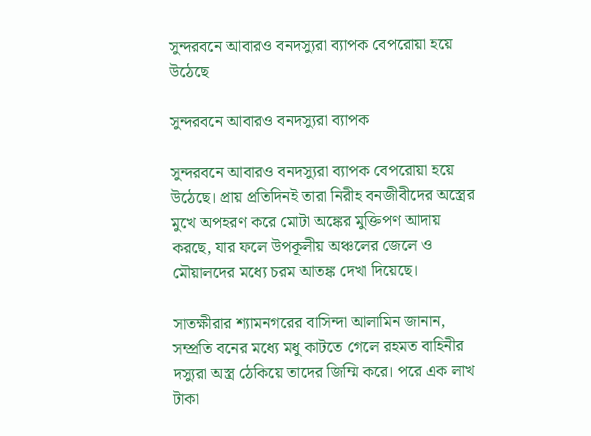সুন্দরবনে আবারও বনদস্যুরা ব্যাপক বেপরোয়া হয়ে উঠেছে

সুন্দরবনে আবারও বনদস্যুরা ব্যাপক

সুন্দরবনে আবারও বনদস্যুরা ব্যাপক বেপরোয়া হয়ে উঠেছে। প্রায় প্রতিদিনই তারা নিরীহ বনজীবীদের অস্ত্রের মুখে অপহরণ করে মোটা অঙ্কের মুক্তিপণ আদায় করছে, যার ফলে উপকূলীয় অঞ্চলের জেলে ও মৌয়ালদের মধ্যে চরম আতঙ্ক দেখা দিয়েছে।

সাতক্ষীরার শ্যামনগরের বাসিন্দা আলামিন জানান, সম্প্রতি বনের মধ্যে মধু কাটতে গেলে রহমত বাহিনীর দস্যুরা অস্ত্র ঠেকিয়ে তাদের জিম্মি করে। পরে এক লাখ টাকা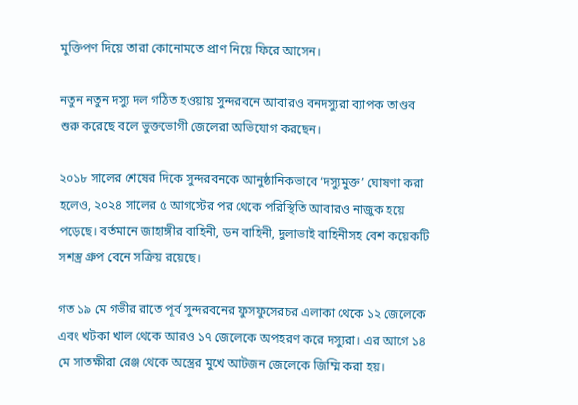মুক্তিপণ দিয়ে তারা কোনোমতে প্রাণ নিয়ে ফিরে আসেন।

নতুন নতুন দস্যু দল গঠিত হওয়ায় সুন্দরবনে আবারও বনদস্যুরা ব্যাপক তাণ্ডব শুরু করেছে বলে ভুক্তভোগী জেলেরা অভিযোগ করছেন।

২০১৮ সালের শেষের দিকে সুন্দরবনকে আনুষ্ঠানিকভাবে ‘দস্যুমুক্ত’ ঘোষণা করা হলেও, ২০২৪ সালের ৫ আগস্টের পর থেকে পরিস্থিতি আবারও নাজুক হয়ে পড়েছে। বর্তমানে জাহাঙ্গীর বাহিনী, ডন বাহিনী, দুলাভাই বাহিনীসহ বেশ কয়েকটি সশস্ত্র গ্রুপ বেনে সক্রিয় রয়েছে।

গত ১৯ মে গভীর রাতে পূর্ব সুন্দরবনের ফুসফুসেরচর এলাকা থেকে ১২ জেলেকে এবং খটকা খাল থেকে আরও ১৭ জেলেকে অপহরণ করে দস্যুরা। এর আগে ১৪ মে সাতক্ষীরা রেঞ্জ থেকে অস্ত্রের মুখে আটজন জেলেকে জিম্মি করা হয়।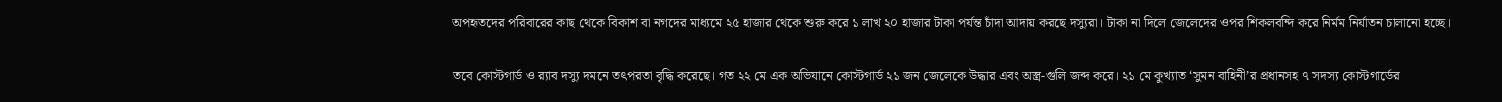অপহৃতদের পরিবারের কাছ থেকে বিকাশ বা নগদের মাধ্যমে ২৫ হাজার থেকে শুরু করে ১ লাখ ২০ হাজার টাকা পর্যন্ত চাঁদা আদায় করছে দস্যুরা। টাকা না দিলে জেলেদের ওপর শিকলবন্দি করে নির্মম নির্যাতন চালানো হচ্ছে।

তবে কোস্টগার্ড ও র‍্যাব দস্যু দমনে তৎপরতা বৃদ্ধি করেছে। গত ২২ মে এক অভিযানে কোস্টগার্ড ২১ জন জেলেকে উদ্ধার এবং অস্ত্র-গুলি জব্দ করে। ২১ মে কুখ্যাত ‘সুমন বাহিনী’র প্রধানসহ ৭ সদস্য কোস্টগার্ডের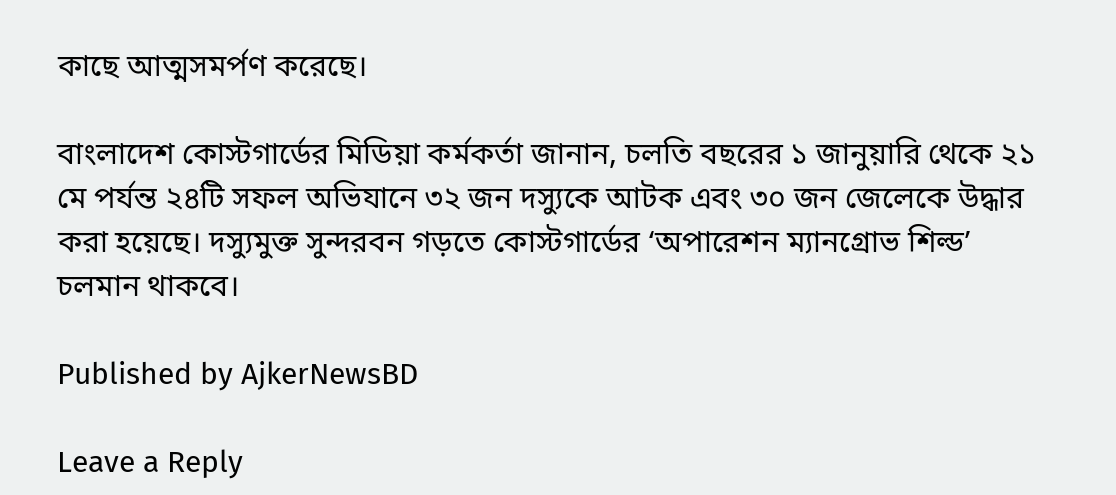কাছে আত্মসমর্পণ করেছে।

বাংলাদেশ কোস্টগার্ডের মিডিয়া কর্মকর্তা জানান, চলতি বছরের ১ জানুয়ারি থেকে ২১ মে পর্যন্ত ২৪টি সফল অভিযানে ৩২ জন দস্যুকে আটক এবং ৩০ জন জেলেকে উদ্ধার করা হয়েছে। দস্যুমুক্ত সুন্দরবন গড়তে কোস্টগার্ডের ‘অপারেশন ম্যানগ্রোভ শিল্ড’ চলমান থাকবে।

Published by AjkerNewsBD

Leave a Reply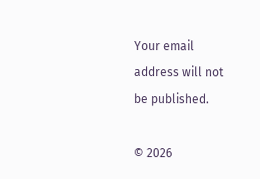Your email address will not be published.

© 2026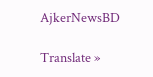AjkerNewsBD

Translate »